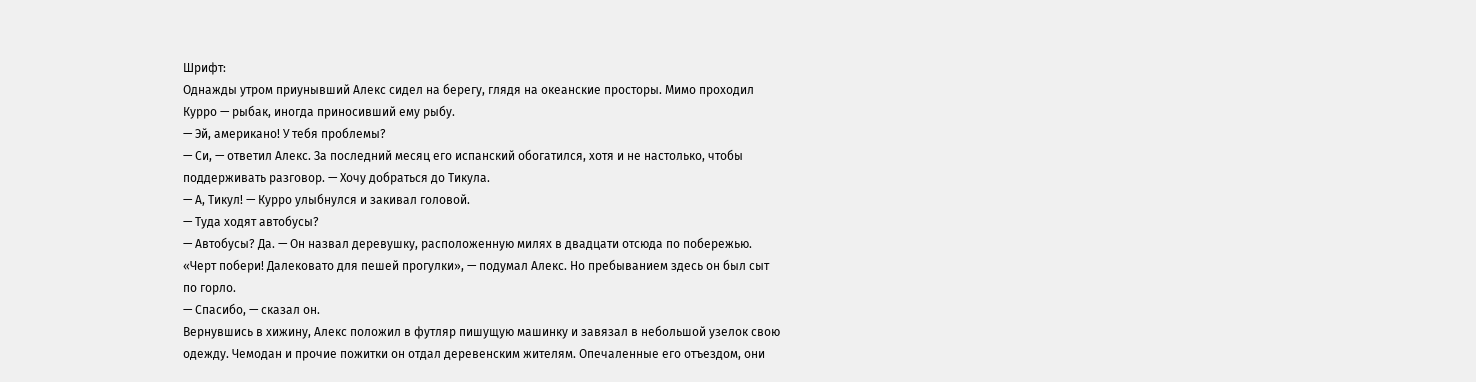Шрифт:
Однажды утром приунывший Алекс сидел на берегу, глядя на океанские просторы. Мимо проходил Курро — рыбак, иногда приносивший ему рыбу.
— Эй, американо! У тебя проблемы?
— Си, — ответил Алекс. За последний месяц его испанский обогатился, хотя и не настолько, чтобы поддерживать разговор. — Хочу добраться до Тикула.
— А, Тикул! — Курро улыбнулся и закивал головой.
— Туда ходят автобусы?
— Автобусы? Да. — Он назвал деревушку, расположенную милях в двадцати отсюда по побережью.
«Черт побери! Далековато для пешей прогулки», — подумал Алекс. Но пребыванием здесь он был сыт по горло.
— Спасибо, — сказал он.
Вернувшись в хижину, Алекс положил в футляр пишущую машинку и завязал в небольшой узелок свою одежду. Чемодан и прочие пожитки он отдал деревенским жителям. Опечаленные его отъездом, они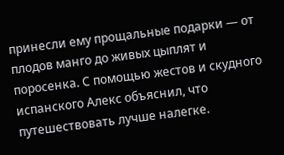принесли ему прощальные подарки — от плодов манго до живых цыплят и поросенка. С помощью жестов и скудного испанского Алекс объяснил, что путешествовать лучше налегке.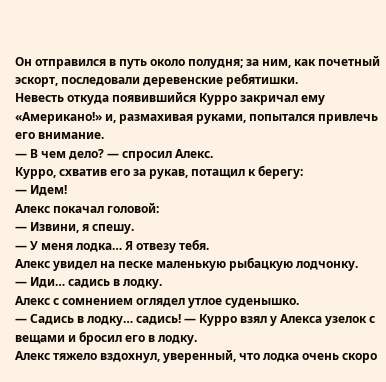Он отправился в путь около полудня; за ним, как почетный эскорт, последовали деревенские ребятишки.
Невесть откуда появившийся Курро закричал ему «Американо!» и, размахивая руками, попытался привлечь его внимание.
— В чем дело? — спросил Алекс.
Курро, схватив его за рукав, потащил к берегу:
— Идем!
Алекс покачал головой:
— Извини, я спешу.
— У меня лодка… Я отвезу тебя.
Алекс увидел на песке маленькую рыбацкую лодчонку.
— Иди… садись в лодку.
Алекс с сомнением оглядел утлое суденышко.
— Садись в лодку… садись! — Курро взял у Алекса узелок с вещами и бросил его в лодку.
Алекс тяжело вздохнул, уверенный, что лодка очень скоро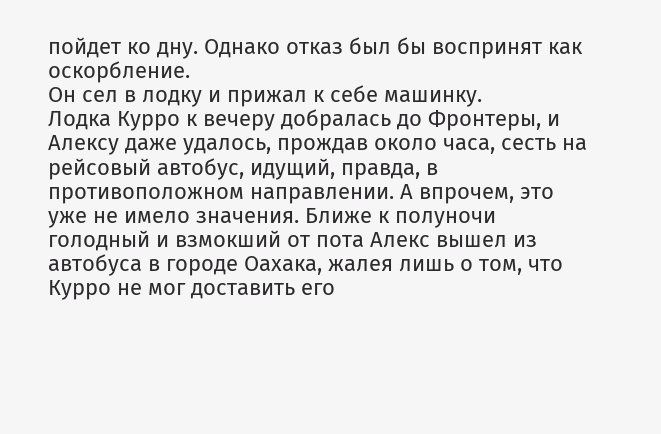пойдет ко дну. Однако отказ был бы воспринят как оскорбление.
Он сел в лодку и прижал к себе машинку.
Лодка Курро к вечеру добралась до Фронтеры, и Алексу даже удалось, прождав около часа, сесть на рейсовый автобус, идущий, правда, в противоположном направлении. А впрочем, это уже не имело значения. Ближе к полуночи голодный и взмокший от пота Алекс вышел из автобуса в городе Оахака, жалея лишь о том, что Курро не мог доставить его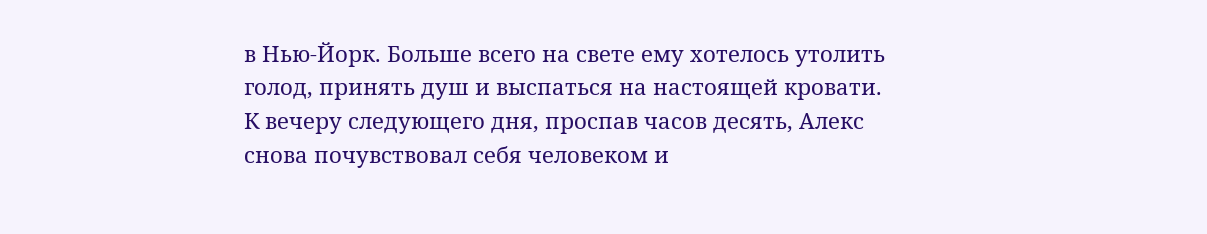в Нью-Йорк. Больше всего на свете ему хотелось утолить голод, принять душ и выспаться на настоящей кровати.
К вечеру следующего дня, проспав часов десять, Алекс снова почувствовал себя человеком и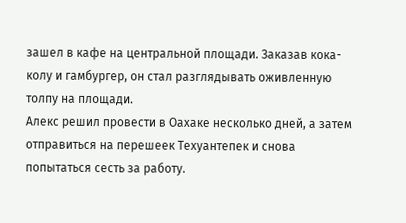зашел в кафе на центральной площади. Заказав кока-колу и гамбургер, он стал разглядывать оживленную толпу на площади.
Алекс решил провести в Оахаке несколько дней, а затем отправиться на перешеек Техуантепек и снова попытаться сесть за работу.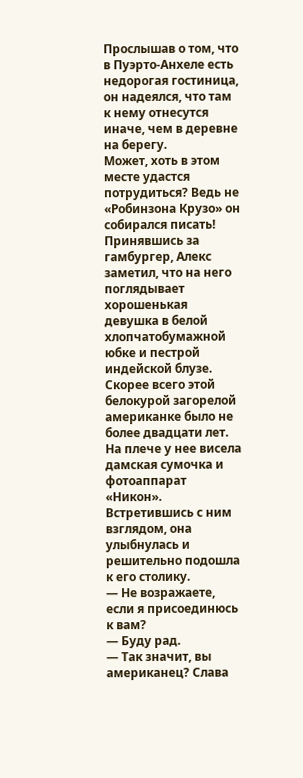Прослышав о том, что в Пуэрто-Анхеле есть недорогая гостиница, он надеялся, что там к нему отнесутся иначе, чем в деревне на берегу.
Может, хоть в этом месте удастся потрудиться? Ведь не «Робинзона Крузо» он собирался писать!
Принявшись за гамбургер, Алекс заметил, что на него поглядывает хорошенькая девушка в белой хлопчатобумажной юбке и пестрой индейской блузе. Скорее всего этой белокурой загорелой американке было не более двадцати лет. На плече у нее висела дамская сумочка и фотоаппарат «Никон».
Встретившись с ним взглядом, она улыбнулась и решительно подошла к его столику.
— Не возражаете, если я присоединюсь к вам?
— Буду рад.
— Так значит, вы американец? Слава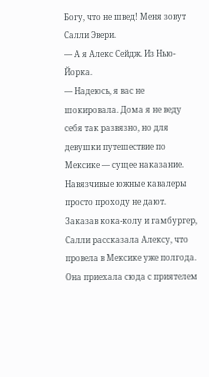Богу, что не швед! Меня зовут Салли Эвери.
— А я Алекс Сейдж. Из Нью-Йорка.
— Надеюсь, я вас не шокировала. Дома я не веду себя так развязно, но для девушки путешествие по Мексике — сущее наказание. Навязчивые южные кавалеры просто проходу не дают.
Заказав кока-колу и гамбургер, Салли рассказала Алексу, что провела в Мексике уже полгода. Она приехала сюда с приятелем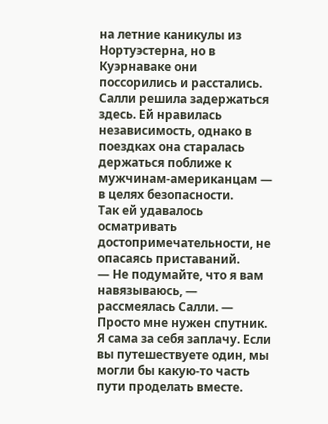на летние каникулы из Нортуэстерна, но в Куэрнаваке они поссорились и расстались.
Салли решила задержаться здесь. Ей нравилась независимость, однако в поездках она старалась держаться поближе к мужчинам-американцам — в целях безопасности.
Так ей удавалось осматривать достопримечательности, не опасаясь приставаний.
— Не подумайте, что я вам навязываюсь, — рассмеялась Салли. — Просто мне нужен спутник. Я сама за себя заплачу. Если вы путешествуете один, мы могли бы какую-то часть пути проделать вместе.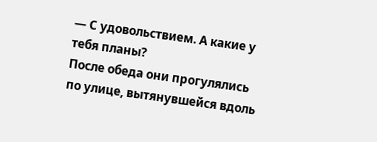— С удовольствием. А какие у тебя планы?
После обеда они прогулялись по улице, вытянувшейся вдоль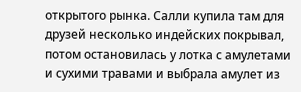открытого рынка. Салли купила там для друзей несколько индейских покрывал, потом остановилась у лотка с амулетами и сухими травами и выбрала амулет из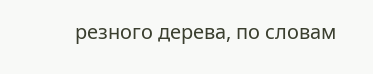резного дерева, по словам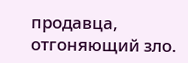продавца, отгоняющий зло.